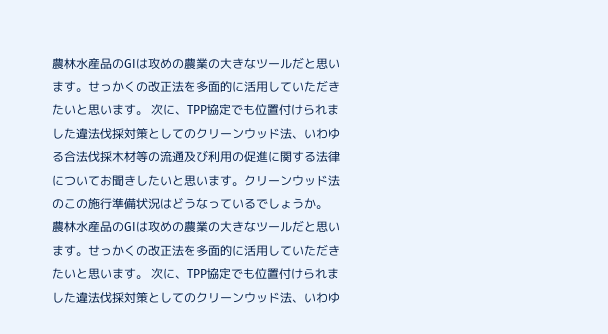農林水産品のGIは攻めの農業の大きなツールだと思います。せっかくの改正法を多面的に活用していただきたいと思います。 次に、TPP協定でも位置付けられました違法伐採対策としてのクリーンウッド法、いわゆる合法伐採木材等の流通及び利用の促進に関する法律についてお聞きしたいと思います。クリーンウッド法のこの施行準備状況はどうなっているでしょうか。
農林水産品のGIは攻めの農業の大きなツールだと思います。せっかくの改正法を多面的に活用していただきたいと思います。 次に、TPP協定でも位置付けられました違法伐採対策としてのクリーンウッド法、いわゆ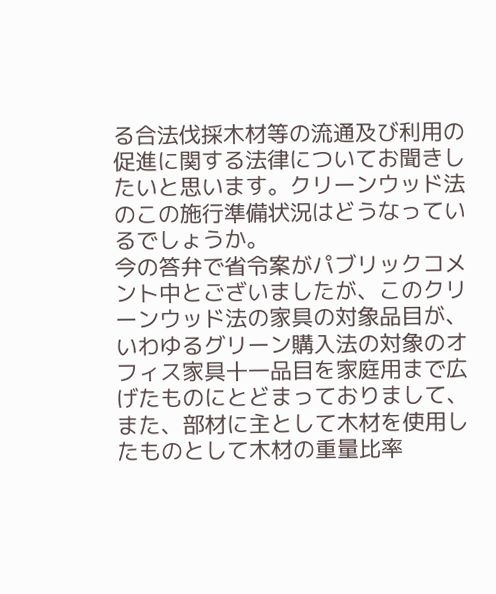る合法伐採木材等の流通及び利用の促進に関する法律についてお聞きしたいと思います。クリーンウッド法のこの施行準備状況はどうなっているでしょうか。
今の答弁で省令案がパブリックコメント中とございましたが、このクリーンウッド法の家具の対象品目が、いわゆるグリーン購入法の対象のオフィス家具十一品目を家庭用まで広げたものにとどまっておりまして、また、部材に主として木材を使用したものとして木材の重量比率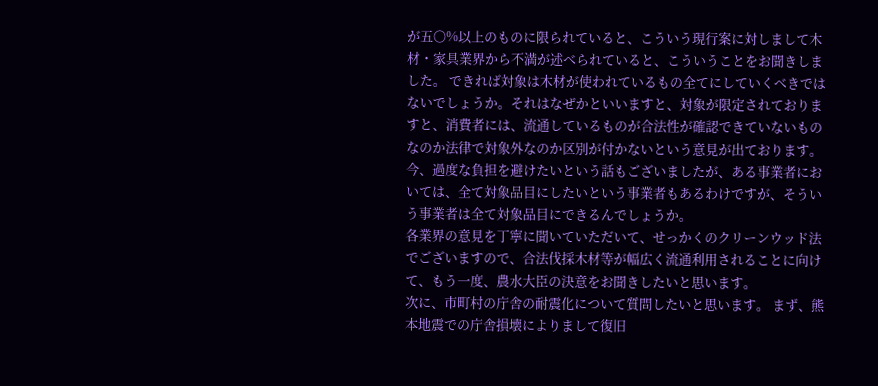が五〇%以上のものに限られていると、こういう現行案に対しまして木材・家具業界から不満が述べられていると、こういうことをお聞きしました。 できれば対象は木材が使われているもの全てにしていくべきではないでしょうか。それはなぜかといいますと、対象が限定されておりますと、消費者には、流通しているものが合法性が確認できていないものなのか法律で対象外なのか区別が付かないという意見が出ております。
今、過度な負担を避けたいという話もございましたが、ある事業者においては、全て対象品目にしたいという事業者もあるわけですが、そういう事業者は全て対象品目にできるんでしょうか。
各業界の意見を丁寧に聞いていただいて、せっかくのクリーンウッド法でございますので、合法伐採木材等が幅広く流通利用されることに向けて、もう一度、農水大臣の決意をお聞きしたいと思います。
次に、市町村の庁舎の耐震化について質問したいと思います。 まず、熊本地震での庁舎損壊によりまして復旧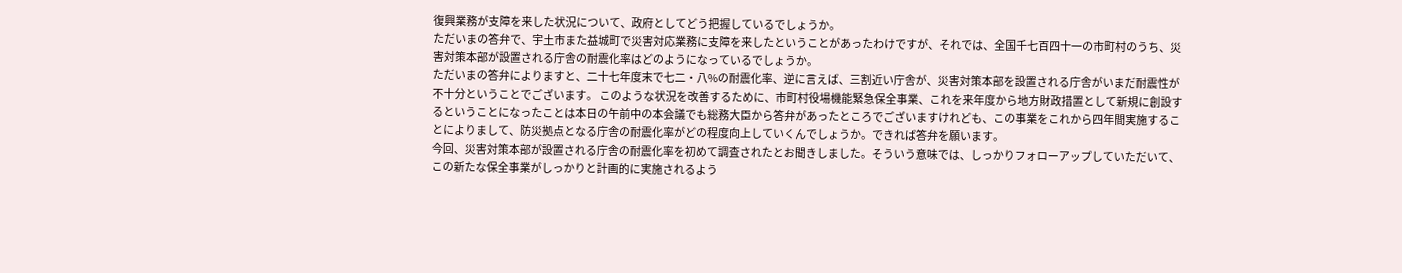復興業務が支障を来した状況について、政府としてどう把握しているでしょうか。
ただいまの答弁で、宇土市また益城町で災害対応業務に支障を来したということがあったわけですが、それでは、全国千七百四十一の市町村のうち、災害対策本部が設置される庁舎の耐震化率はどのようになっているでしょうか。
ただいまの答弁によりますと、二十七年度末で七二・八%の耐震化率、逆に言えば、三割近い庁舎が、災害対策本部を設置される庁舎がいまだ耐震性が不十分ということでございます。 このような状況を改善するために、市町村役場機能緊急保全事業、これを来年度から地方財政措置として新規に創設するということになったことは本日の午前中の本会議でも総務大臣から答弁があったところでございますけれども、この事業をこれから四年間実施することによりまして、防災拠点となる庁舎の耐震化率がどの程度向上していくんでしょうか。できれば答弁を願います。
今回、災害対策本部が設置される庁舎の耐震化率を初めて調査されたとお聞きしました。そういう意味では、しっかりフォローアップしていただいて、この新たな保全事業がしっかりと計画的に実施されるよう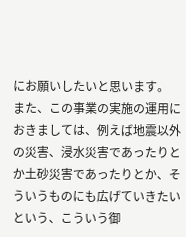にお願いしたいと思います。 また、この事業の実施の運用におきましては、例えば地震以外の災害、浸水災害であったりとか土砂災害であったりとか、そういうものにも広げていきたいという、こういう御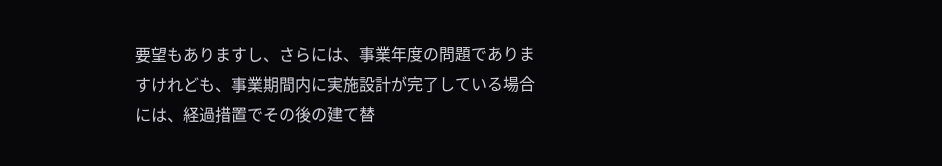要望もありますし、さらには、事業年度の問題でありますけれども、事業期間内に実施設計が完了している場合には、経過措置でその後の建て替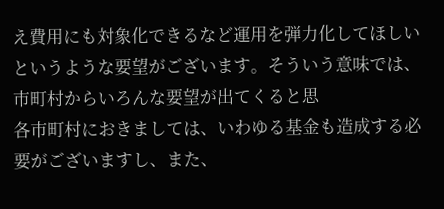え費用にも対象化できるなど運用を弾力化してほしいというような要望がございます。そういう意味では、市町村からいろんな要望が出てくると思
各市町村におきましては、いわゆる基金も造成する必要がございますし、また、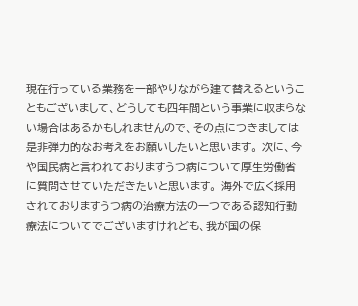現在行っている業務を一部やりながら建て替えるということもございまして、どうしても四年間という事業に収まらない場合はあるかもしれませんので、その点につきましては是非弾力的なお考えをお願いしたいと思います。 次に、今や国民病と言われておりますうつ病について厚生労働省に質問させていただきたいと思います。 海外で広く採用されておりますうつ病の治療方法の一つである認知行動療法についてでございますけれども、我が国の保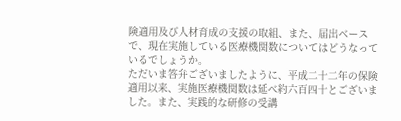険適用及び人材育成の支援の取組、また、届出ベースで、現在実施している医療機関数についてはどうなっているでしょうか。
ただいま答弁ございましたように、平成二十二年の保険適用以来、実施医療機関数は延べ約六百四十とございました。また、実践的な研修の受講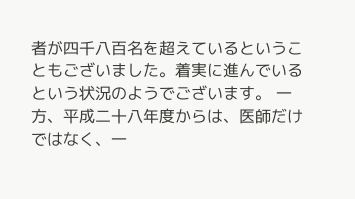者が四千八百名を超えているということもございました。着実に進んでいるという状況のようでございます。 一方、平成二十八年度からは、医師だけではなく、一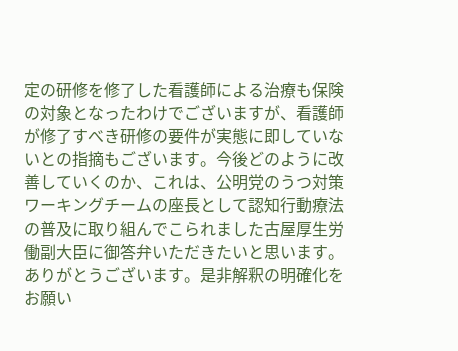定の研修を修了した看護師による治療も保険の対象となったわけでございますが、看護師が修了すべき研修の要件が実態に即していないとの指摘もございます。今後どのように改善していくのか、これは、公明党のうつ対策ワーキングチームの座長として認知行動療法の普及に取り組んでこられました古屋厚生労働副大臣に御答弁いただきたいと思います。
ありがとうございます。是非解釈の明確化をお願い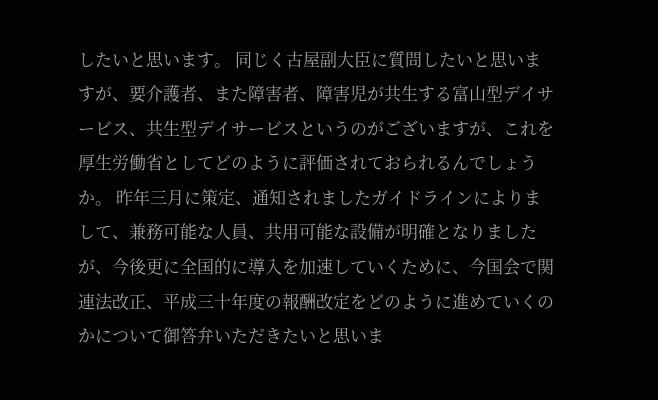したいと思います。 同じく古屋副大臣に質問したいと思いますが、要介護者、また障害者、障害児が共生する富山型デイサービス、共生型デイサービスというのがございますが、これを厚生労働省としてどのように評価されておられるんでしょうか。 昨年三月に策定、通知されましたガイドラインによりまして、兼務可能な人員、共用可能な設備が明確となりましたが、今後更に全国的に導入を加速していくために、今国会で関連法改正、平成三十年度の報酬改定をどのように進めていくのかについて御答弁いただきたいと思いま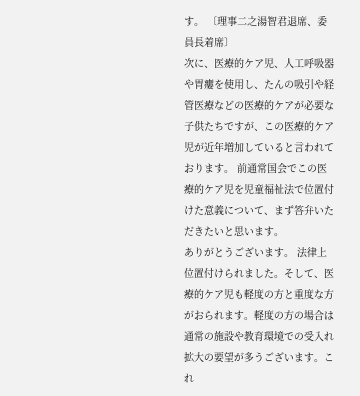す。 〔理事二之湯智君退席、委員長着席〕
次に、医療的ケア児、人工呼吸器や胃瘻を使用し、たんの吸引や経管医療などの医療的ケアが必要な子供たちですが、この医療的ケア児が近年増加していると言われております。 前通常国会でこの医療的ケア児を児童福祉法で位置付けた意義について、まず答弁いただきたいと思います。
ありがとうございます。 法律上位置付けられました。そして、医療的ケア児も軽度の方と重度な方がおられます。軽度の方の場合は通常の施設や教育環境での受入れ拡大の要望が多うございます。これ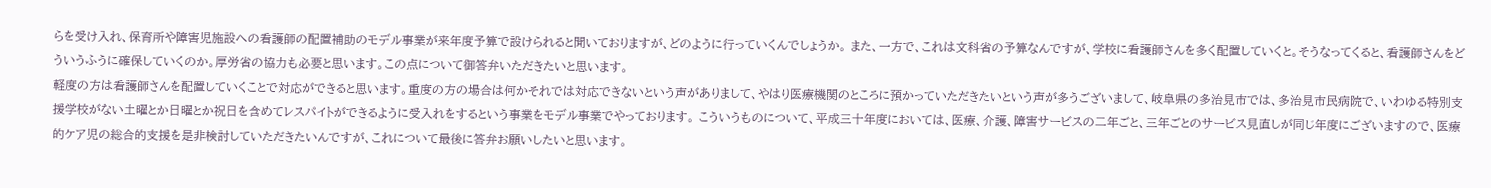らを受け入れ、保育所や障害児施設への看護師の配置補助のモデル事業が来年度予算で設けられると聞いておりますが、どのように行っていくんでしょうか。 また、一方で、これは文科省の予算なんですが、学校に看護師さんを多く配置していくと。そうなってくると、看護師さんをどういうふうに確保していくのか。厚労省の協力も必要と思います。この点について御答弁いただきたいと思います。
軽度の方は看護師さんを配置していくことで対応ができると思います。重度の方の場合は何かそれでは対応できないという声がありまして、やはり医療機関のところに預かっていただきたいという声が多うございまして、岐阜県の多治見市では、多治見市民病院で、いわゆる特別支援学校がない土曜とか日曜とか祝日を含めてレスパイトができるように受入れをするという事業をモデル事業でやっております。 こういうものについて、平成三十年度においては、医療、介護、障害サービスの二年ごと、三年ごとのサービス見直しが同じ年度にございますので、医療的ケア児の総合的支援を是非検討していただきたいんですが、これについて最後に答弁お願いしたいと思います。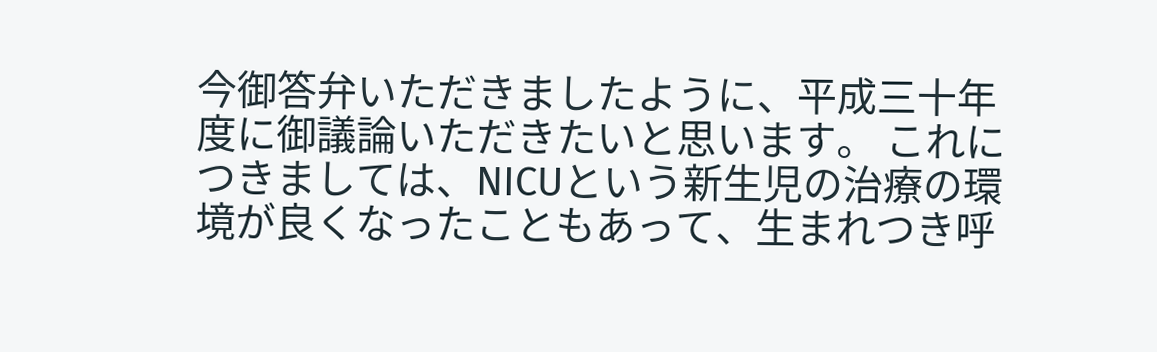今御答弁いただきましたように、平成三十年度に御議論いただきたいと思います。 これにつきましては、NICUという新生児の治療の環境が良くなったこともあって、生まれつき呼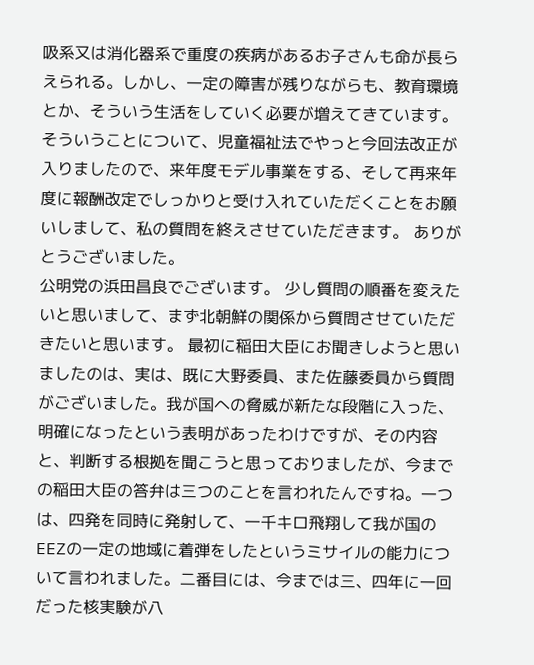吸系又は消化器系で重度の疾病があるお子さんも命が長らえられる。しかし、一定の障害が残りながらも、教育環境とか、そういう生活をしていく必要が増えてきています。そういうことについて、児童福祉法でやっと今回法改正が入りましたので、来年度モデル事業をする、そして再来年度に報酬改定でしっかりと受け入れていただくことをお願いしまして、私の質問を終えさせていただきます。 ありがとうございました。
公明党の浜田昌良でございます。 少し質問の順番を変えたいと思いまして、まず北朝鮮の関係から質問させていただきたいと思います。 最初に稲田大臣にお聞きしようと思いましたのは、実は、既に大野委員、また佐藤委員から質問がございました。我が国への脅威が新たな段階に入った、明確になったという表明があったわけですが、その内容と、判断する根拠を聞こうと思っておりましたが、今までの稲田大臣の答弁は三つのことを言われたんですね。一つは、四発を同時に発射して、一千キロ飛翔して我が国のEEZの一定の地域に着弾をしたというミサイルの能力について言われました。二番目には、今までは三、四年に一回だった核実験が八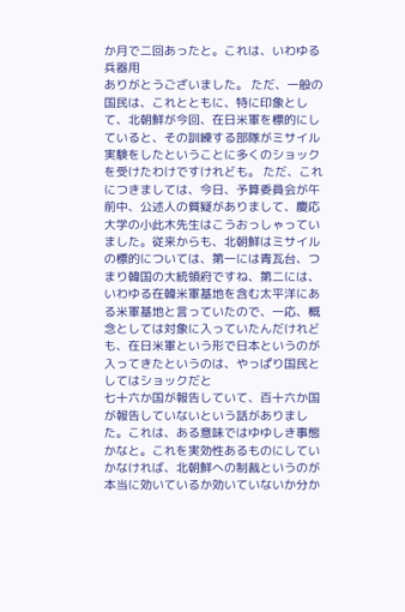か月で二回あったと。これは、いわゆる兵器用
ありがとうございました。 ただ、一般の国民は、これとともに、特に印象として、北朝鮮が今回、在日米軍を標的にしていると、その訓練する部隊がミサイル実験をしたということに多くのショックを受けたわけですけれども。 ただ、これにつきましては、今日、予算委員会が午前中、公述人の質疑がありまして、慶応大学の小此木先生はこうおっしゃっていました。従来からも、北朝鮮はミサイルの標的については、第一には青瓦台、つまり韓国の大統領府ですね、第二には、いわゆる在韓米軍基地を含む太平洋にある米軍基地と言っていたので、一応、概念としては対象に入っていたんだけれども、在日米軍という形で日本というのが入ってきたというのは、やっぱり国民としてはショックだと
七十六か国が報告していて、百十六か国が報告していないという話がありました。これは、ある意味ではゆゆしき事態かなと。これを実効性あるものにしていかなければ、北朝鮮への制裁というのが本当に効いているか効いていないか分か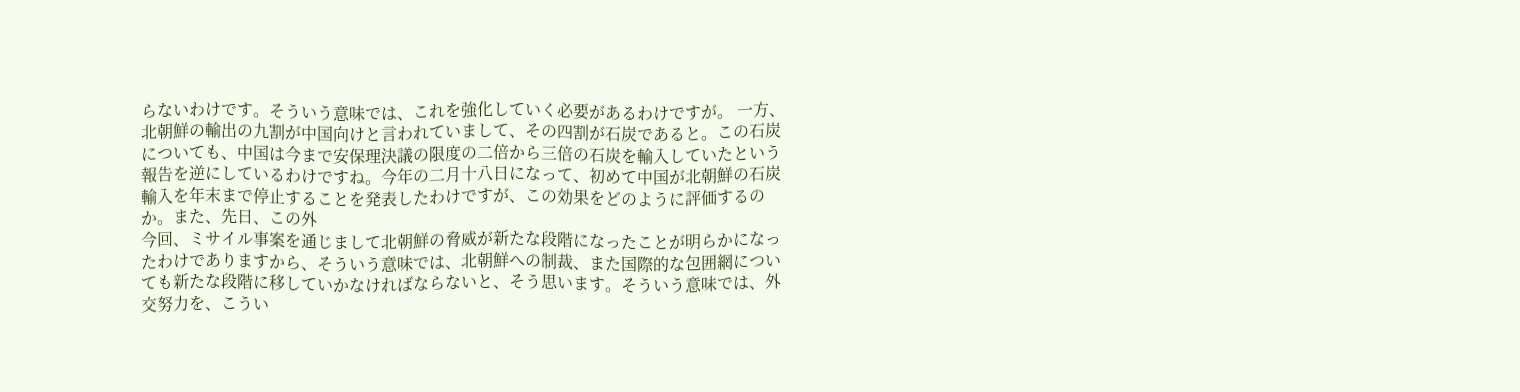らないわけです。そういう意味では、これを強化していく必要があるわけですが。 一方、北朝鮮の輸出の九割が中国向けと言われていまして、その四割が石炭であると。この石炭についても、中国は今まで安保理決議の限度の二倍から三倍の石炭を輸入していたという報告を逆にしているわけですね。今年の二月十八日になって、初めて中国が北朝鮮の石炭輸入を年末まで停止することを発表したわけですが、この効果をどのように評価するのか。また、先日、この外
今回、ミサイル事案を通じまして北朝鮮の脅威が新たな段階になったことが明らかになったわけでありますから、そういう意味では、北朝鮮への制裁、また国際的な包囲網についても新たな段階に移していかなければならないと、そう思います。そういう意味では、外交努力を、こうい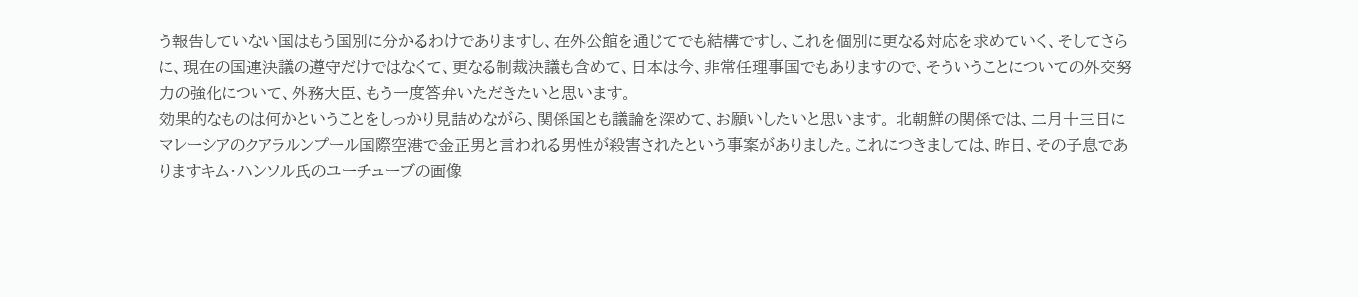う報告していない国はもう国別に分かるわけでありますし、在外公館を通じてでも結構ですし、これを個別に更なる対応を求めていく、そしてさらに、現在の国連決議の遵守だけではなくて、更なる制裁決議も含めて、日本は今、非常任理事国でもありますので、そういうことについての外交努力の強化について、外務大臣、もう一度答弁いただきたいと思います。
効果的なものは何かということをしっかり見詰めながら、関係国とも議論を深めて、お願いしたいと思います。 北朝鮮の関係では、二月十三日にマレーシアのクアラルンプール国際空港で金正男と言われる男性が殺害されたという事案がありました。これにつきましては、昨日、その子息でありますキム・ハンソル氏のユーチューブの画像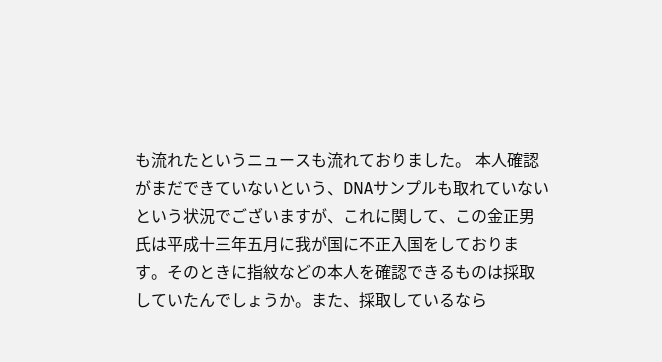も流れたというニュースも流れておりました。 本人確認がまだできていないという、DNAサンプルも取れていないという状況でございますが、これに関して、この金正男氏は平成十三年五月に我が国に不正入国をしております。そのときに指紋などの本人を確認できるものは採取していたんでしょうか。また、採取しているなら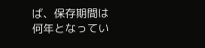ば、保存期間は何年となってい